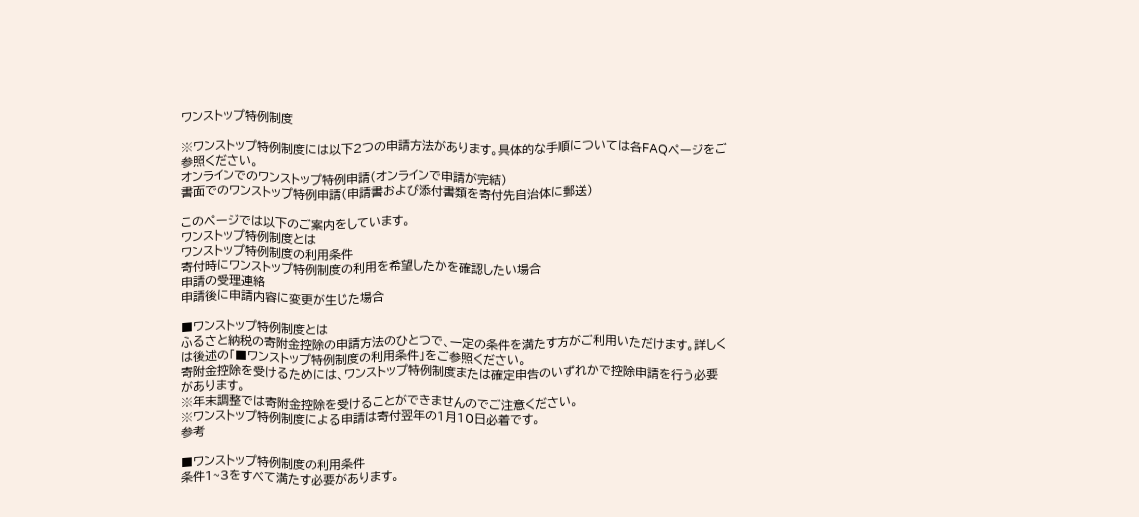ワンストップ特例制度

※ワンストップ特例制度には以下2つの申請方法があります。具体的な手順については各FAQページをご参照ください。
オンラインでのワンストップ特例申請(オンラインで申請が完結)
書面でのワンストップ特例申請(申請書および添付書類を寄付先自治体に郵送)

このページでは以下のご案内をしています。
ワンストップ特例制度とは
ワンストップ特例制度の利用条件
寄付時にワンストップ特例制度の利用を希望したかを確認したい場合
申請の受理連絡
申請後に申請内容に変更が生じた場合

■ワンストップ特例制度とは
ふるさと納税の寄附金控除の申請方法のひとつで、一定の条件を満たす方がご利用いただけます。詳しくは後述の「■ワンストップ特例制度の利用条件」をご参照ください。
寄附金控除を受けるためには、ワンストップ特例制度または確定申告のいずれかで控除申請を行う必要があります。
※年末調整では寄附金控除を受けることができませんのでご注意ください。
※ワンストップ特例制度による申請は寄付翌年の1月10日必着です。
参考

■ワンストップ特例制度の利用条件
条件1~3をすべて満たす必要があります。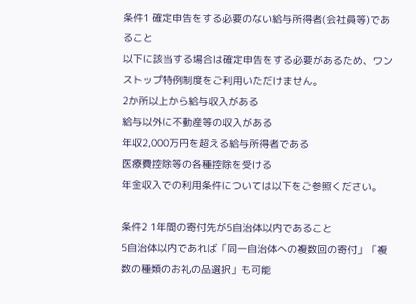条件1 確定申告をする必要のない給与所得者(会社員等)であること
以下に該当する場合は確定申告をする必要があるため、ワンストップ特例制度をご利用いただけません。
2か所以上から給与収入がある
給与以外に不動産等の収入がある
年収2,000万円を超える給与所得者である
医療費控除等の各種控除を受ける
年金収入での利用条件については以下をご参照ください。

条件2 1年間の寄付先が5自治体以内であること
5自治体以内であれば「同一自治体への複数回の寄付」「複数の種類のお礼の品選択」も可能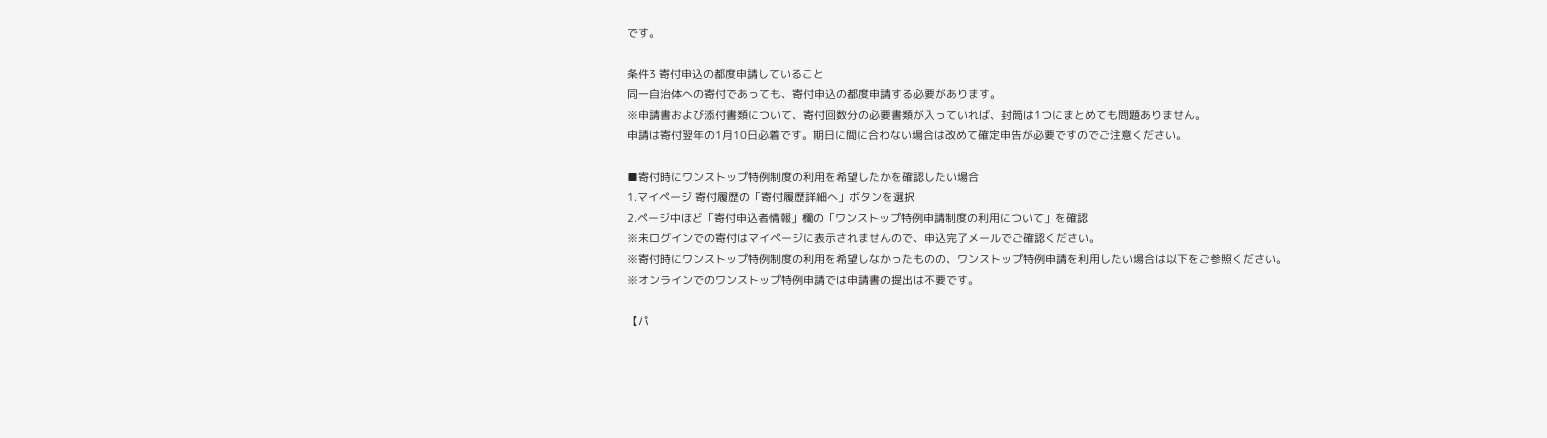です。

条件3 寄付申込の都度申請していること
同一自治体への寄付であっても、寄付申込の都度申請する必要があります。
※申請書および添付書類について、寄付回数分の必要書類が入っていれば、封筒は1つにまとめても問題ありません。
申請は寄付翌年の1月10日必着です。期日に間に合わない場合は改めて確定申告が必要ですのでご注意ください。

■寄付時にワンストップ特例制度の利用を希望したかを確認したい場合
1.マイページ 寄付履歴の「寄付履歴詳細へ」ボタンを選択
2.ページ中ほど「寄付申込者情報」欄の「ワンストップ特例申請制度の利用について」を確認
※未ログインでの寄付はマイページに表示されませんので、申込完了メールでご確認ください。
※寄付時にワンストップ特例制度の利用を希望しなかったものの、ワンストップ特例申請を利用したい場合は以下をご参照ください。
※オンラインでのワンストップ特例申請では申請書の提出は不要です。

【パ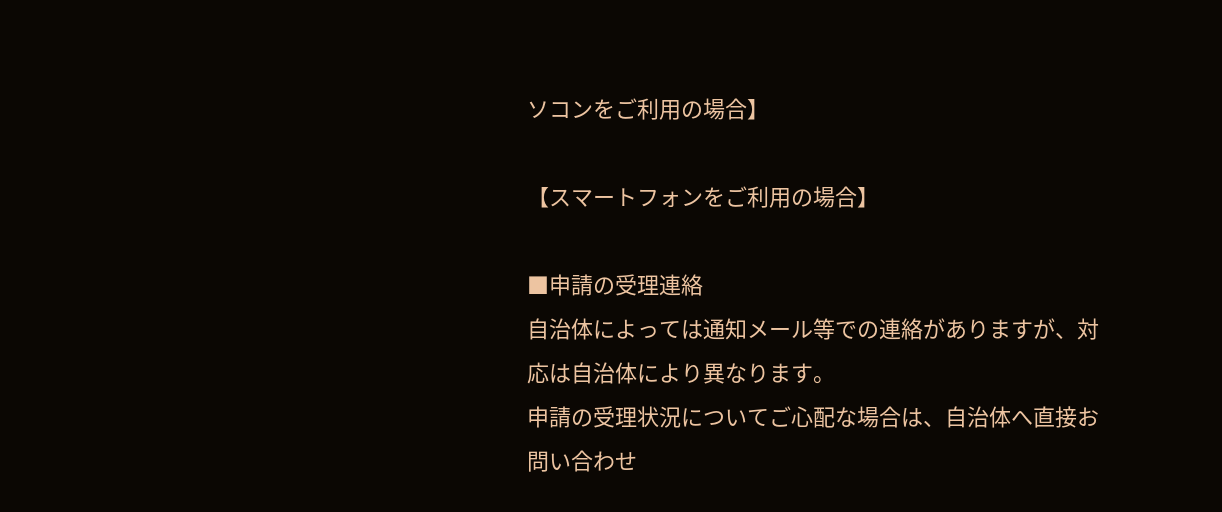ソコンをご利用の場合】

【スマートフォンをご利用の場合】

■申請の受理連絡
自治体によっては通知メール等での連絡がありますが、対応は自治体により異なります。
申請の受理状況についてご心配な場合は、自治体へ直接お問い合わせ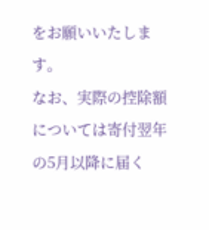をお願いいたします。
なお、実際の控除額については寄付翌年の5月以降に届く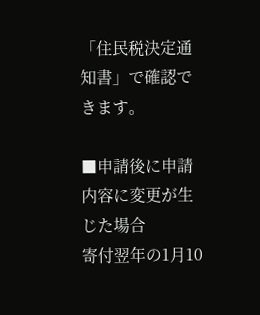「住民税決定通知書」で確認できます。

■申請後に申請内容に変更が生じた場合
寄付翌年の1月10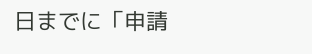日までに「申請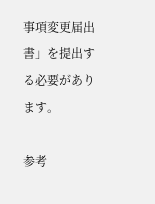事項変更届出書」を提出する必要があります。

参考